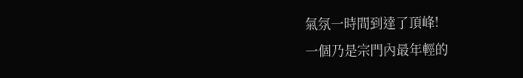氣氛一時間到達了頂峰!
一個乃是宗門內最年輕的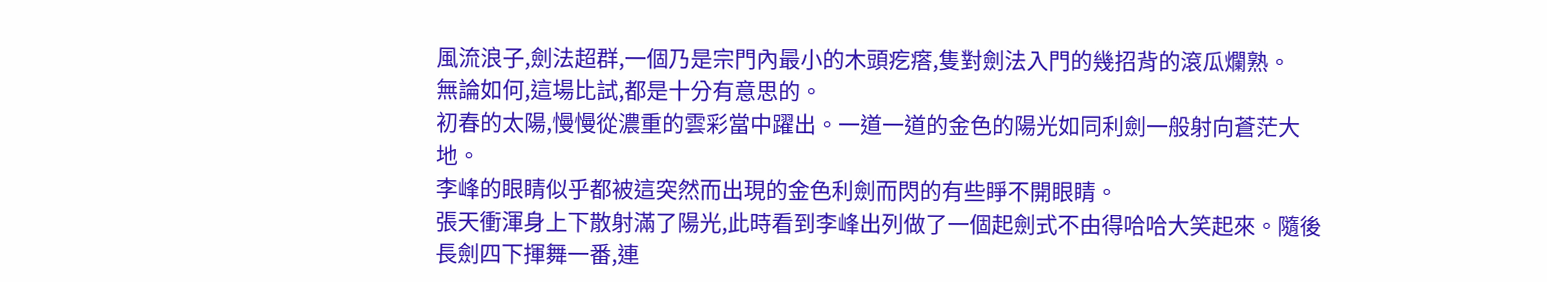風流浪子,劍法超群,一個乃是宗門內最小的木頭疙瘩,隻對劍法入門的幾招背的滾瓜爛熟。
無論如何,這場比試,都是十分有意思的。
初春的太陽,慢慢從濃重的雲彩當中躍出。一道一道的金色的陽光如同利劍一般射向蒼茫大地。
李峰的眼睛似乎都被這突然而出現的金色利劍而閃的有些睜不開眼睛。
張天衝渾身上下散射滿了陽光,此時看到李峰出列做了一個起劍式不由得哈哈大笑起來。隨後長劍四下揮舞一番,連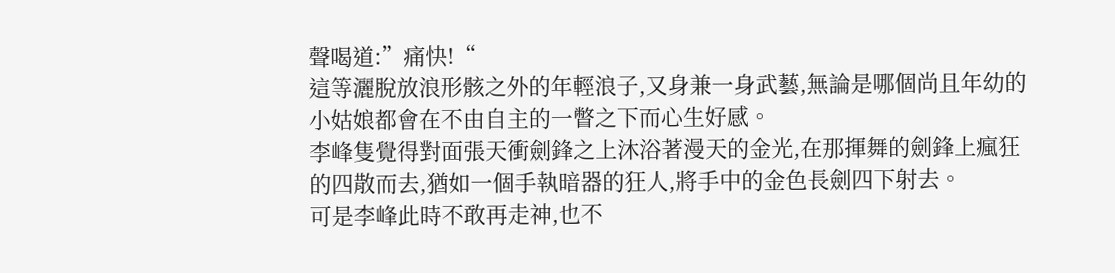聲喝道:”痛快!“
這等灑脫放浪形骸之外的年輕浪子,又身兼一身武藝,無論是哪個尚且年幼的小姑娘都會在不由自主的一瞥之下而心生好感。
李峰隻覺得對面張天衝劍鋒之上沐浴著漫天的金光,在那揮舞的劍鋒上瘋狂的四散而去,猶如一個手執暗器的狂人,將手中的金色長劍四下射去。
可是李峰此時不敢再走神,也不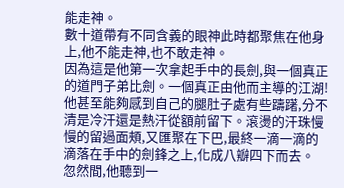能走神。
數十道帶有不同含義的眼神此時都聚焦在他身上,他不能走神,也不敢走神。
因為這是他第一次拿起手中的長劍,與一個真正的道門子弟比劍。一個真正由他而主導的江湖!
他甚至能夠感到自己的腿肚子處有些躊躇,分不清是冷汗還是熱汗從額前留下。滾燙的汗珠慢慢的留過面頰,又匯聚在下巴,最終一滴一滴的滴落在手中的劍鋒之上,化成八瓣四下而去。
忽然間,他聽到一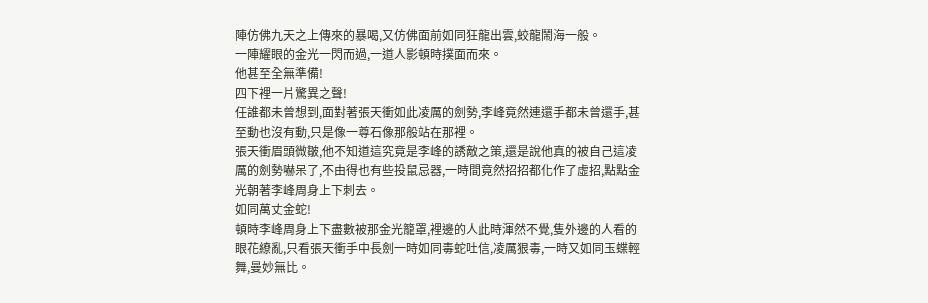陣仿佛九天之上傳來的暴喝,又仿佛面前如同狂龍出雲,蛟龍鬧海一般。
一陣耀眼的金光一閃而過,一道人影頓時撲面而來。
他甚至全無準備!
四下裡一片驚異之聲!
任誰都未曾想到,面對著張天衝如此凌厲的劍勢,李峰竟然連還手都未曾還手,甚至動也沒有動,只是像一尊石像那般站在那裡。
張天衝眉頭微皺,他不知道這究竟是李峰的誘敵之策,還是說他真的被自己這凌厲的劍勢嚇呆了,不由得也有些投鼠忌器,一時間竟然招招都化作了虛招,點點金光朝著李峰周身上下刺去。
如同萬丈金蛇!
頓時李峰周身上下盡數被那金光籠罩,裡邊的人此時渾然不覺,隻外邊的人看的眼花繚亂,只看張天衝手中長劍一時如同毒蛇吐信,凌厲狠毒,一時又如同玉蝶輕舞,曼妙無比。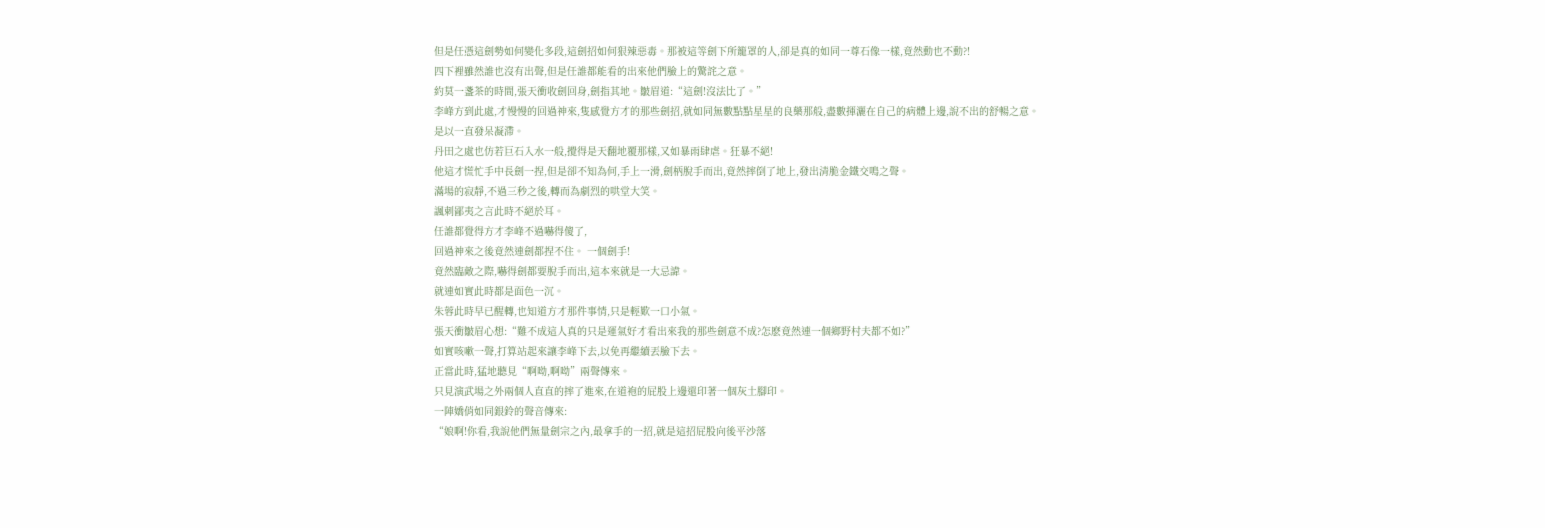但是任憑這劍勢如何變化多段,這劍招如何狠辣惡毒。那被這等劍下所籠罩的人,卻是真的如同一尊石像一樣,竟然動也不動?!
四下裡雖然誰也沒有出聲,但是任誰都能看的出來他們臉上的驚詫之意。
約莫一盞茶的時間,張天衝收劍回身,劍指其地。皺眉道:“這劍!沒法比了。”
李峰方到此處,才慢慢的回過神來,隻感覺方才的那些劍招,就如同無數點點星星的良藥那般,盡數揮灑在自己的病體上邊,說不出的舒暢之意。
是以一直發呆凝滯。
丹田之處也仿若巨石入水一般,攪得是天翻地覆那樣,又如暴雨肆虐。狂暴不絕!
他這才慌忙手中長劍一捏,但是卻不知為何,手上一滑,劍柄脫手而出,竟然摔倒了地上,發出清脆金鐵交鳴之聲。
滿場的寂靜,不過三秒之後,轉而為劇烈的哄堂大笑。
諷刺鄙夷之言此時不絕於耳。
任誰都覺得方才李峰不過嚇得傻了,
回過神來之後竟然連劍都捏不住。 一個劍手!
竟然臨敵之際,嚇得劍都要脫手而出,這本來就是一大忌諱。
就連如實此時都是面色一沉。
朱蓉此時早已醒轉,也知道方才那件事情,只是輕歎一口小氣。
張天衝皺眉心想:“難不成這人真的只是運氣好才看出來我的那些劍意不成?怎麽竟然連一個鄉野村夫都不如?”
如實咳嗽一聲,打算站起來讓李峰下去,以免再繼續丟臉下去。
正當此時,猛地聽見“啊呦,啊呦”兩聲傳來。
只見演武場之外兩個人直直的摔了進來,在道袍的屁股上邊還印著一個灰土腳印。
一陣嬌俏如同銀鈴的聲音傳來:
“娘啊!你看,我說他們無量劍宗之內,最拿手的一招,就是這招屁股向後平沙落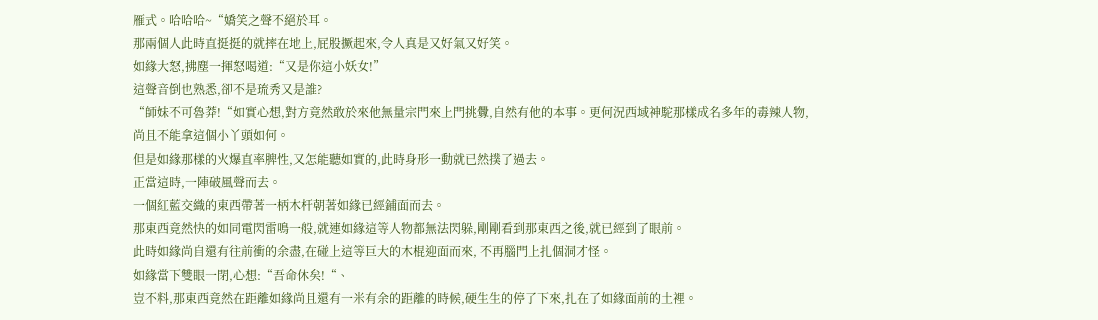雁式。哈哈哈~“嬌笑之聲不絕於耳。
那兩個人此時直挺挺的就摔在地上,屁股撅起來,令人真是又好氣又好笑。
如緣大怒,拂塵一揮怒喝道:“又是你這小妖女!”
這聲音倒也熟悉,卻不是琉秀又是誰?
“師妹不可魯莽!“如實心想,對方竟然敢於來他無量宗門來上門挑釁,自然有他的本事。更何況西域神駝那樣成名多年的毒辣人物,尚且不能拿這個小丫頭如何。
但是如緣那樣的火爆直率脾性,又怎能聽如實的,此時身形一動就已然撲了過去。
正當這時,一陣破風聲而去。
一個紅藍交織的東西帶著一柄木杆朝著如緣已經鋪面而去。
那東西竟然快的如同電閃雷鳴一般,就連如緣這等人物都無法閃躲,剛剛看到那東西之後,就已經到了眼前。
此時如緣尚自還有往前衝的余盡,在碰上這等巨大的木棍迎面而來, 不再腦門上扎個洞才怪。
如緣當下雙眼一閉,心想:“吾命休矣!“、
豈不料,那東西竟然在距離如緣尚且還有一米有余的距離的時候,硬生生的停了下來,扎在了如緣面前的土裡。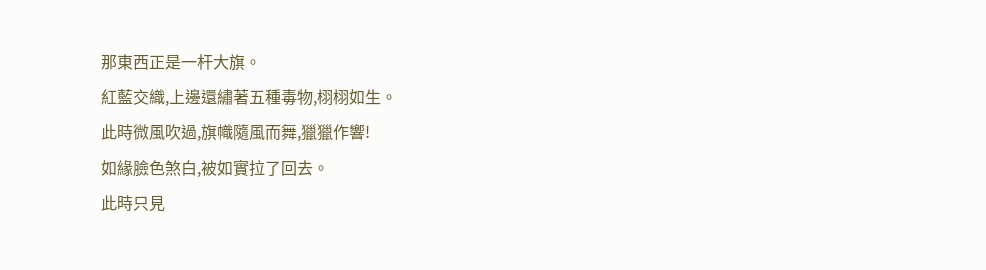那東西正是一杆大旗。
紅藍交織,上邊還繡著五種毒物,栩栩如生。
此時微風吹過,旗幟隨風而舞,獵獵作響!
如緣臉色煞白,被如實拉了回去。
此時只見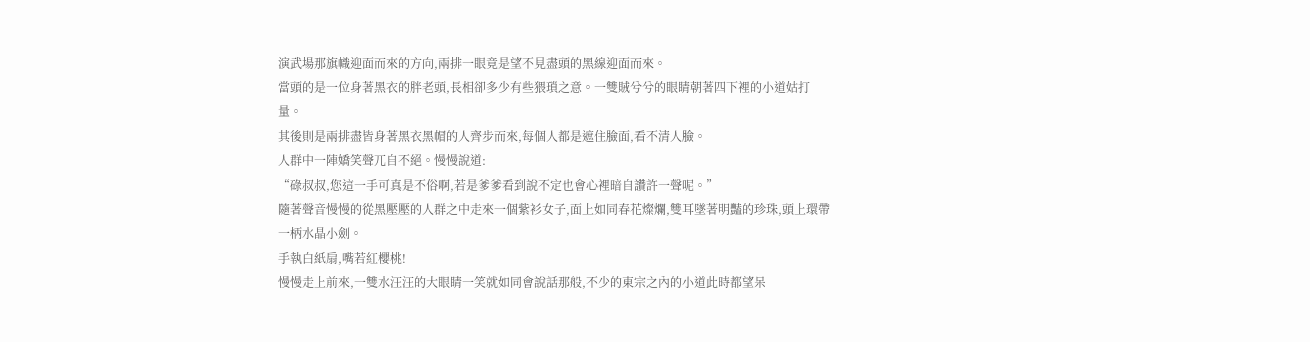演武場那旗幟迎面而來的方向,兩排一眼竟是望不見盡頭的黑線迎面而來。
當頭的是一位身著黑衣的胖老頭,長相卻多少有些猥瑣之意。一雙賊兮兮的眼睛朝著四下裡的小道姑打量。
其後則是兩排盡皆身著黑衣黑帽的人齊步而來,每個人都是遮住臉面,看不清人臉。
人群中一陣嬌笑聲兀自不絕。慢慢說道:
“碌叔叔,您這一手可真是不俗啊,若是爹爹看到說不定也會心裡暗自讚許一聲呢。”
隨著聲音慢慢的從黑壓壓的人群之中走來一個紫衫女子,面上如同春花燦爛,雙耳墜著明豔的珍珠,頭上環帶一柄水晶小劍。
手執白紙扇,嘴若紅櫻桃!
慢慢走上前來,一雙水汪汪的大眼睛一笑就如同會說話那般,不少的東宗之內的小道此時都望呆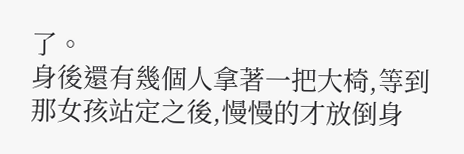了。
身後還有幾個人拿著一把大椅,等到那女孩站定之後,慢慢的才放倒身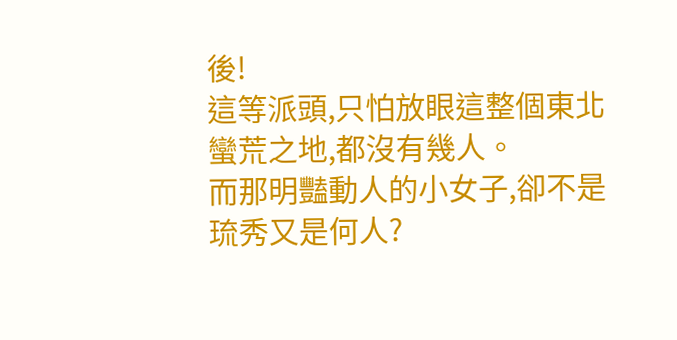後!
這等派頭,只怕放眼這整個東北蠻荒之地,都沒有幾人。
而那明豔動人的小女子,卻不是琉秀又是何人?